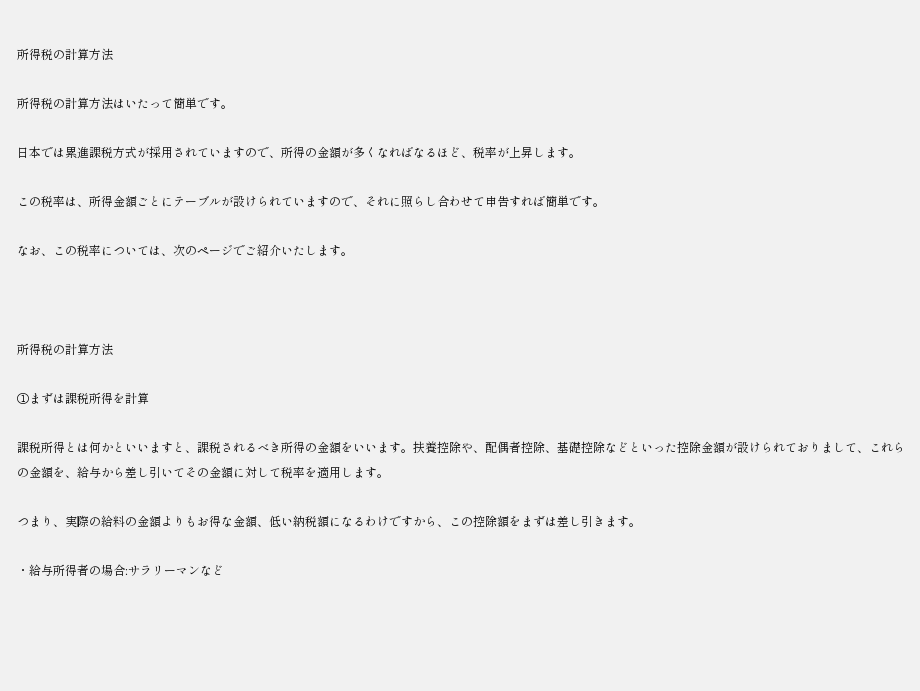所得税の計算方法

所得税の計算方法はいたって簡単です。

日本では累進課税方式が採用されていますので、所得の金額が多くなればなるほど、税率が上昇します。

この税率は、所得金額ごとにテーブルが設けられていますので、それに照らし合わせて申告すれば簡単です。

なお、この税率については、次のページでご紹介いたします。



所得税の計算方法

①まずは課税所得を計算

課税所得とは何かといいますと、課税されるべき所得の金額をいいます。扶養控除や、配偶者控除、基礎控除などといった控除金額が設けられておりまして、これらの金額を、給与から差し引いてその金額に対して税率を適用します。

つまり、実際の給料の金額よりもお得な金額、低い納税額になるわけですから、この控除額をまずは差し引きます。

・給与所得者の場合:サラリーマンなど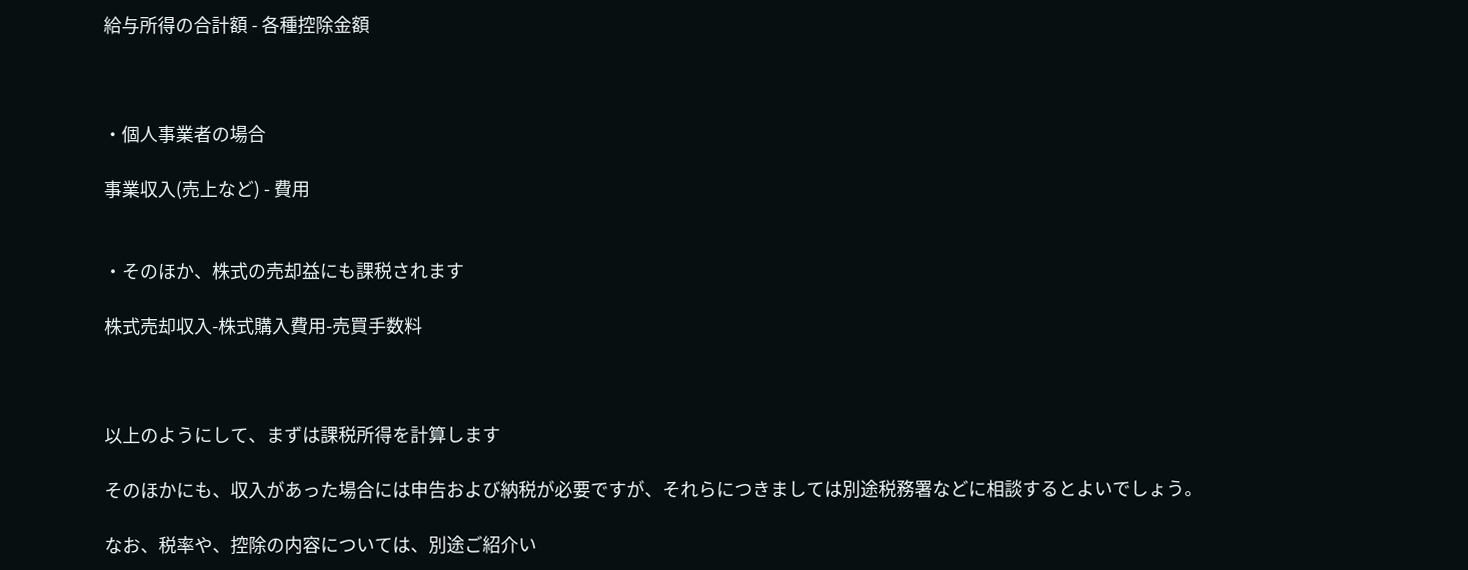給与所得の合計額 - 各種控除金額



・個人事業者の場合

事業収入(売上など) - 費用


・そのほか、株式の売却益にも課税されます

株式売却収入-株式購入費用-売買手数料



以上のようにして、まずは課税所得を計算します

そのほかにも、収入があった場合には申告および納税が必要ですが、それらにつきましては別途税務署などに相談するとよいでしょう。

なお、税率や、控除の内容については、別途ご紹介い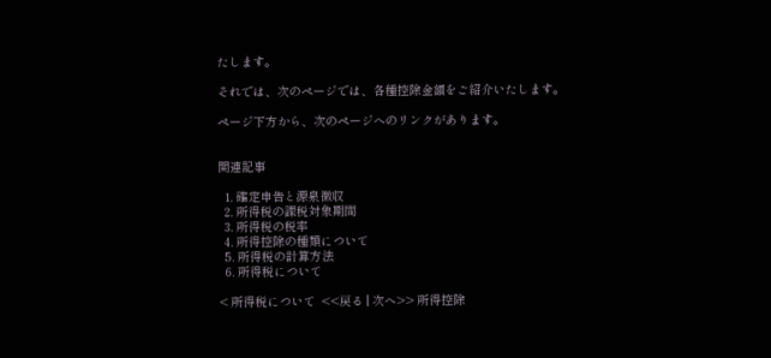たします。

それでは、次のページでは、各種控除金額をご紹介いたします。

ページ下方から、次のページへのリンクがあります。


関連記事

  1. 確定申告と源泉徴収
  2. 所得税の課税対象期間
  3. 所得税の税率
  4. 所得控除の種類について
  5. 所得税の計算方法
  6. 所得税について

< 所得税について  <<戻る | 次へ>> 所得控除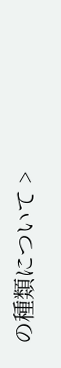の種類について >